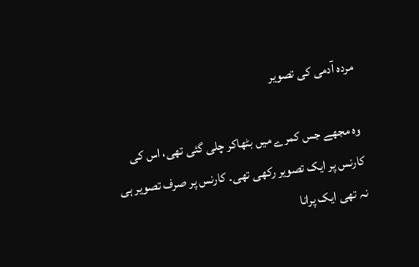مردہ آدمی کی تصویر

وہ مجھے جس کمرے میں بٹھاکر چلی گئی تھی، اس کی کارنس پر ایک تصویر رکھی تھی۔ کارنس پر صرف تصویر ہی نہ تھی ایک پرانا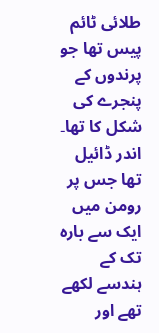طلائی ٹائم پیس تھا جو پرندوں کے پنجرے کی شکل کا تھا۔ اندر ڈائیل تھا جس پر رومن میں ایک سے بارہ تک کے ہندسے لکھے تھے اور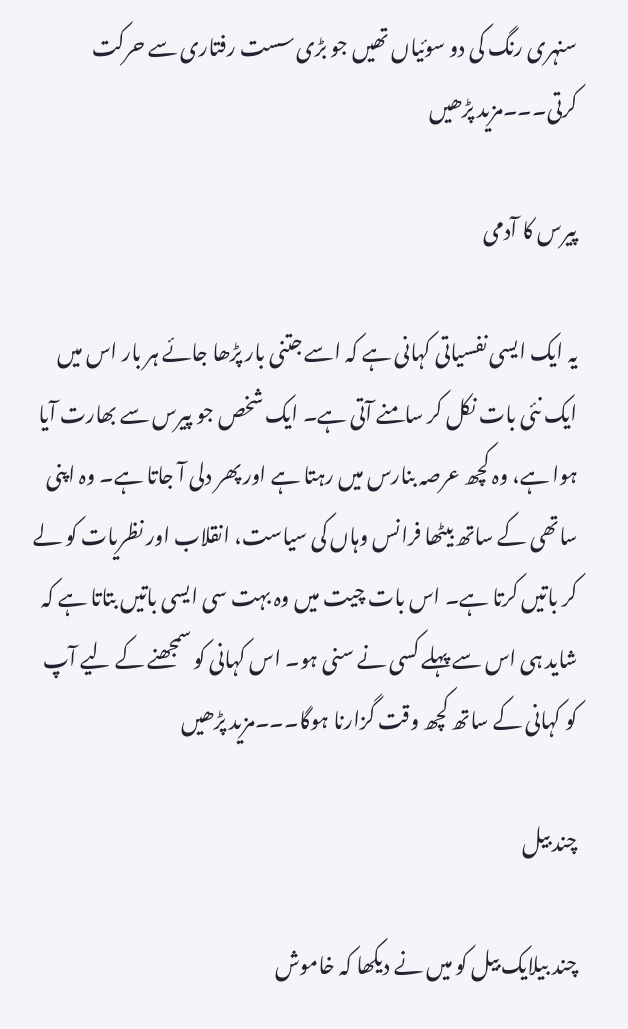سنہری رنگ کی دو سوئیاں تھیں جو بڑی سست رفتاری سے حرکت کرتی۔۔۔مزید پڑھیں

پیرس کا آدمی

یہ ایک ایسی نفسیاتی کہانی ہے کہ اسے جتنی بار پڑھا جائے ہر بار اس میں ایک نئی بات نکل کر سامنے آتی ہے۔ ایک شخص جو پیرس سے بھارت آیا ہوا ہے، وہ کچھ عرصہ بنارس میں رہتا ہے اور پھر دلی آ جاتا ہے۔ وہ اپنی ساتھی کے ساتھ بیٹھا فرانس وہاں کی سیاست، انقلاب اور نظریات کو لے کر باتیں کرتا ہے۔ اس بات چیت میں وہ بہت سی ایسی باتیں بتاتا ہے کہ شاید ہی اس سے پہلے کسی نے سنی ہو۔ اس کہانی کو سمجھنے کے لیے آپ کو کہانی کے ساتھ کچھ وقت گزارنا ہوگا۔۔۔مزید پڑھیں

چند بیل

چند بیلایک بیل کو میں نے دیکھا کہ خاموش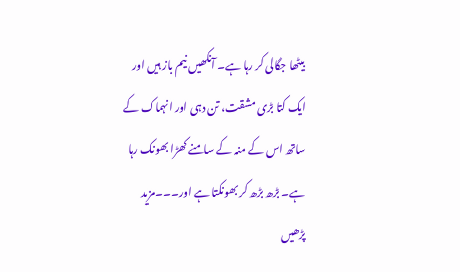بیٹھا جگالی کر رہا ہے۔ آنکھیں نیم باز ہیں اور ایک کتا بڑی مشقت، تن دہی اور انہماک کے ساتھ اس کے منہ کے سامنے کھڑا بھونک رہا ہے۔ بڑھ بڑھ کر بھونکتا ہے اور۔۔۔مزید پڑھیں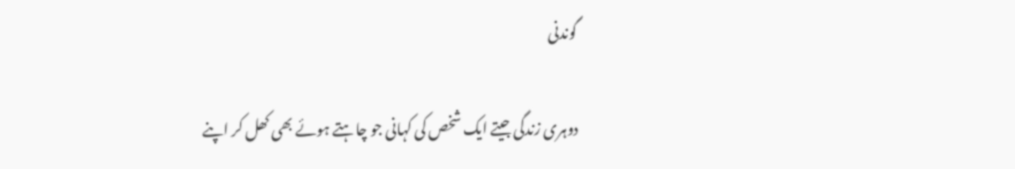گوندنی

دوہری زندگی جیتے ایک شخص کی کہانی جو چاہتے ہوئے بھی کھل کر اپنے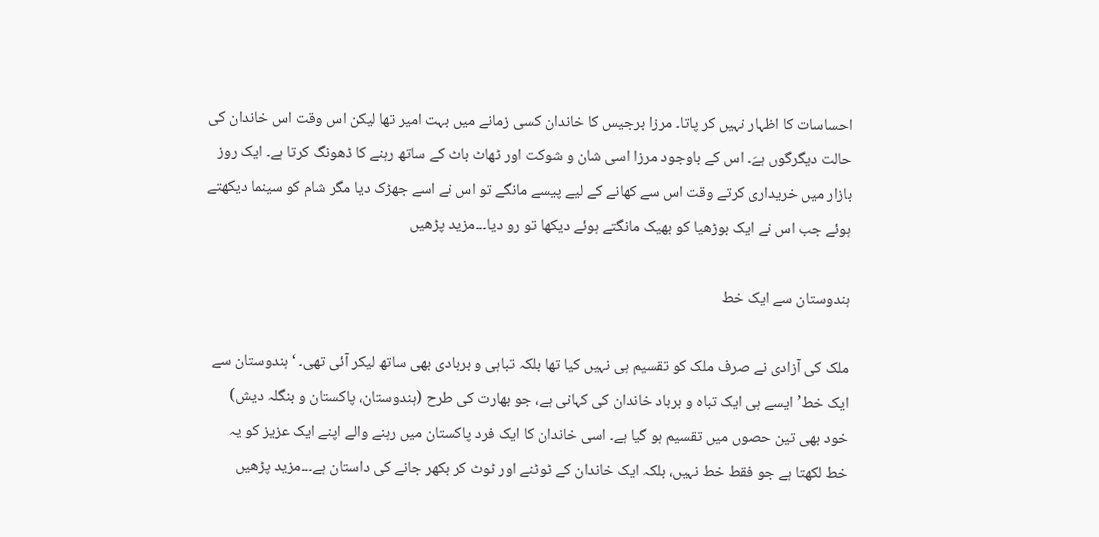احساسات کا اظہار نہیں کر پاتا۔ مرزا برجیس کا خاندان کسی زمانے میں بہت امیر تھا لیکن اس وقت اس خاندان کی حالت دیگرگوں ہےَ۔ اس کے باوجود مرزا اسی شان و شوکت اور ٹھاٹ باٹ کے ساتھ رہنے کا ڈھونگ کرتا ہے۔ ایک روز بازار میں خریداری کرتے وقت اس سے کھانے کے لیے پیسے مانگے تو اس نے اسے جھڑک دیا مگر شام کو سینما دیکھتے ہوئے جب اس نے ایک بوڑھیا کو بھیک مانگتے ہوئے دیکھا تو رو دیا۔۔۔مزید پڑھیں

ہندوستان سے ایک خط

ملک کی آزادی نے صرف ملک کو تقسیم ہی نہیں کیا تھا بلکہ تباہی و بربادی بھی ساتھ لیکر آئی تھی۔ ‘ہندوستان سے ایک خط’ ایسے ہی ایک تباہ و برباد خاندان کی کہانی ہے، جو بھارت کی طرح (ہندوستان، پاکستان و بنگلہ دیش) خود بھی تین حصوں میں تقسیم ہو گیا ہے۔ اسی خاندان کا ایک فرد پاکستان میں رہنے والے اپنے ایک عزیز کو یہ خط لکھتا ہے جو فقط خط نہیں، بلکہ ایک خاندان کے ٹوٹنے اور ٹوٹ کر بکھر جانے کی داستان ہے۔۔۔مزید پڑھیں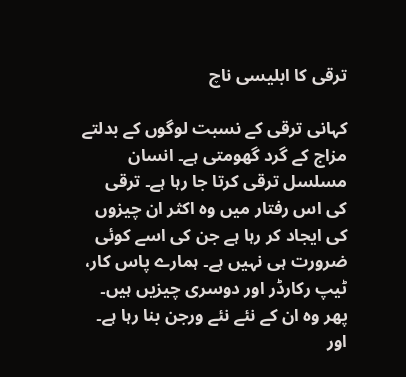ترقی کا ابلیسی ناچ

کہانی ترقی کے نسبت لوگوں کے بدلتے مزاج کے گرد گھومتی ہے۔ انسان مسلسل ترقی کرتا جا رہا ہے۔ ترقی کی اس رفتار میں وہ اکثر ان چیزوں کی ایجاد کر رہا ہے جن کی اسے کوئی ضرورت ہی نہیں ہے۔ ہمارے پاس کار، ٹیپ رکارڈر اور دوسری چیزیں ہیں۔ پھر وہ ان کے نئے نئے ورجن بنا رہا ہے۔ اور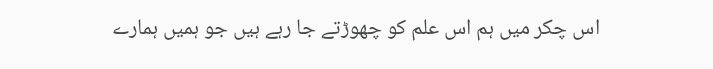اس چکر میں ہم اس علم کو چھوڑتے جا رہے ہیں جو ہمیں ہمارے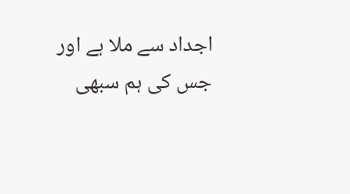اجداد سے ملا ہے اور جس کی ہم سبھی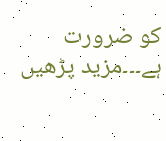کو ضرورت ہے۔۔۔مزید پڑھیں